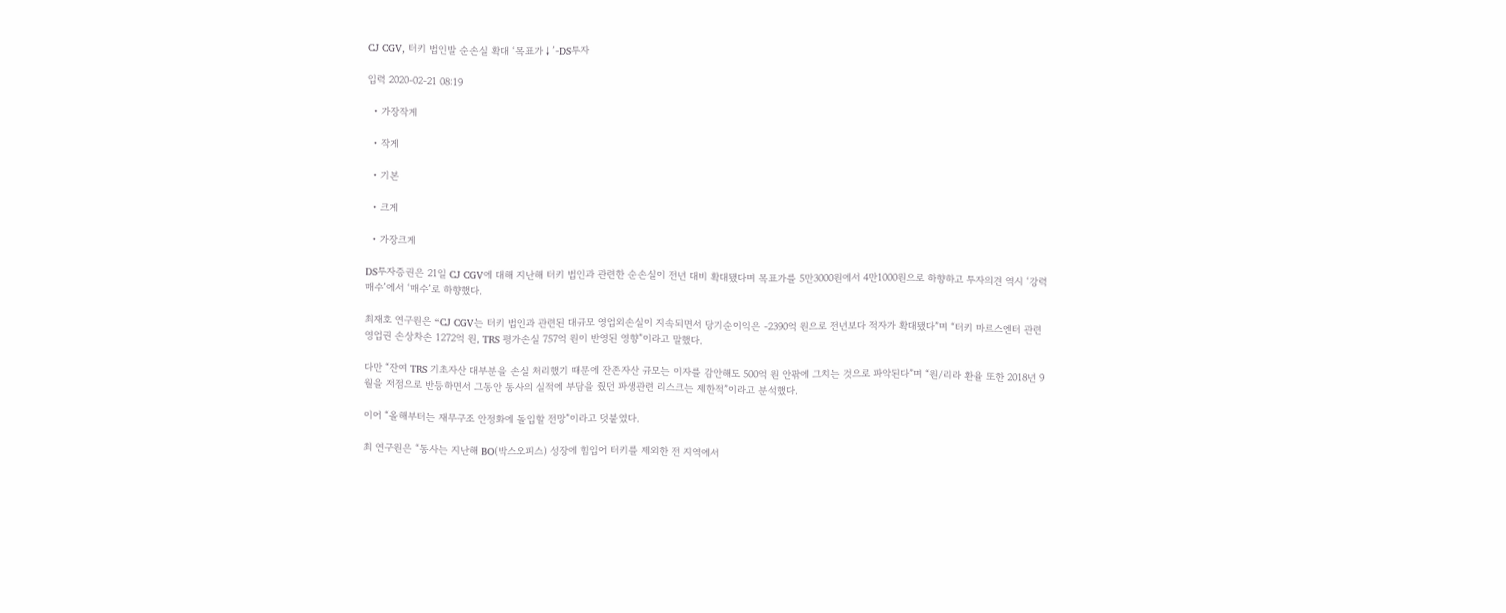CJ CGV, 터키 법인발 순손실 확대 ‘목표가↓’-DS투자

입력 2020-02-21 08:19

  • 가장작게

  • 작게

  • 기본

  • 크게

  • 가장크게

DS투자증권은 21일 CJ CGV에 대해 지난해 터키 법인과 관련한 순손실이 전년 대비 확대됐다며 목표가를 5만3000원에서 4만1000원으로 하향하고 투자의견 역시 ‘강력 매수’에서 ‘매수’로 하향했다.

최재호 연구원은 “CJ CGV는 터키 법인과 관련된 대규모 영업외손실이 지속되면서 당기순이익은 -2390억 원으로 전년보다 적자가 확대됐다”며 “터키 마르스엔터 관련 영업권 손상차손 1272억 원, TRS 평가손실 757억 원이 반영된 영향”이라고 말했다.

다만 “잔여 TRS 기초자산 대부분을 손실 처리했기 때문에 잔존자산 규모는 이자를 감안해도 500억 원 안팎에 그치는 것으로 파악된다”며 “원/리라 환율 또한 2018년 9월을 저점으로 반등하면서 그동안 동사의 실적에 부담을 줬던 파생관련 리스크는 제한적”이라고 분석했다.

이어 “올해부터는 재무구조 안정화에 돌입할 전망”이라고 덧붙였다.

최 연구원은 “동사는 지난해 BO(박스오피스) 성장에 힘입어 터키를 제외한 전 지역에서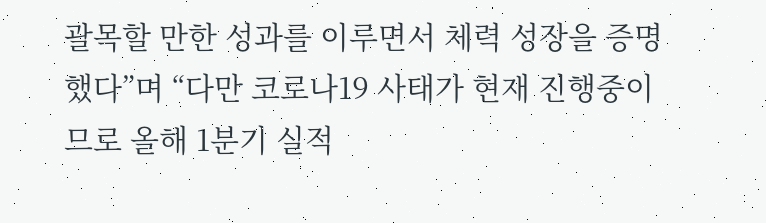괄목할 만한 성과를 이루면서 체력 성장을 증명했다”며 “다만 코로나19 사태가 현재 진행중이므로 올해 1분기 실적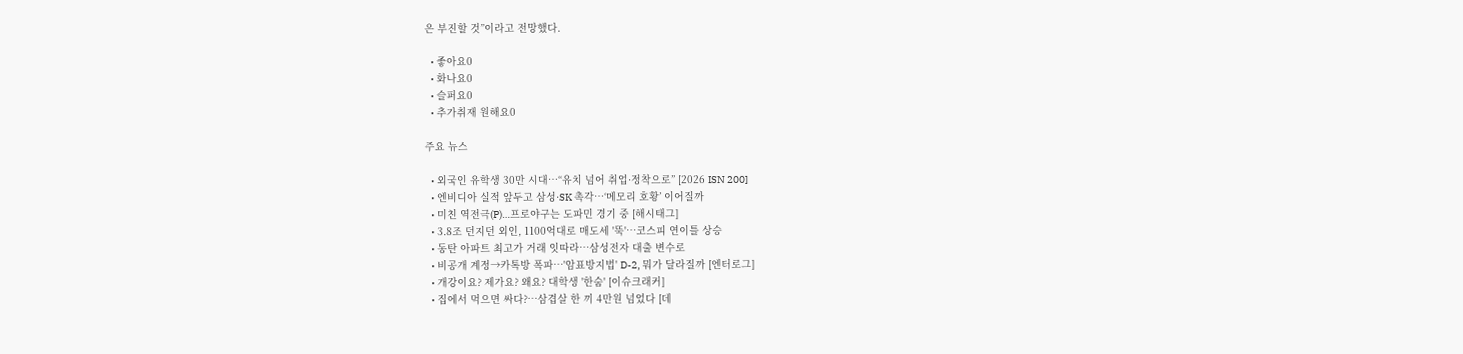은 부진할 것”이라고 전망했다.

  • 좋아요0
  • 화나요0
  • 슬퍼요0
  • 추가취재 원해요0

주요 뉴스

  • 외국인 유학생 30만 시대…“유치 넘어 취업·정착으로” [2026 ISN 200]
  • 엔비디아 실적 앞두고 삼성·SK 촉각…‘메모리 호황’ 이어질까
  • 미친 역전극(P)…프로야구는 도파민 경기 중 [해시태그]
  • 3.8조 던지던 외인, 1100억대로 매도세 '뚝'…코스피 연이틀 상승
  • 동탄 아파트 최고가 거래 잇따라⋯삼성전자 대출 변수로
  • 비공개 계정→카톡방 폭파⋯'암표방지법' D-2, 뭐가 달라질까 [엔터로그]
  • 개강이요? 제가요? 왜요? 대학생 '한숨' [이슈크래커]
  • 집에서 먹으면 싸다?…삼겹살 한 끼 4만원 넘었다 [데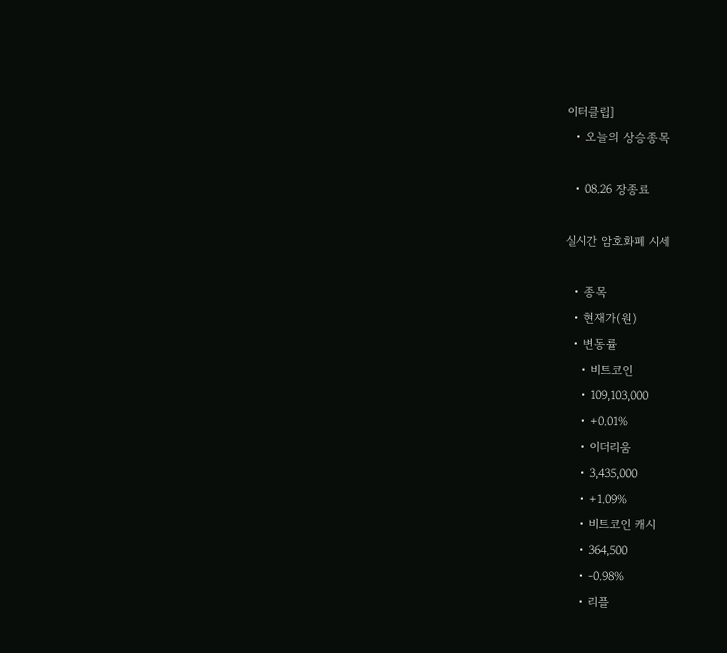이터클립]
  • 오늘의 상승종목

  • 08.26 장종료

실시간 암호화폐 시세

  • 종목
  • 현재가(원)
  • 변동률
    • 비트코인
    • 109,103,000
    • +0.01%
    • 이더리움
    • 3,435,000
    • +1.09%
    • 비트코인 캐시
    • 364,500
    • -0.98%
    • 리플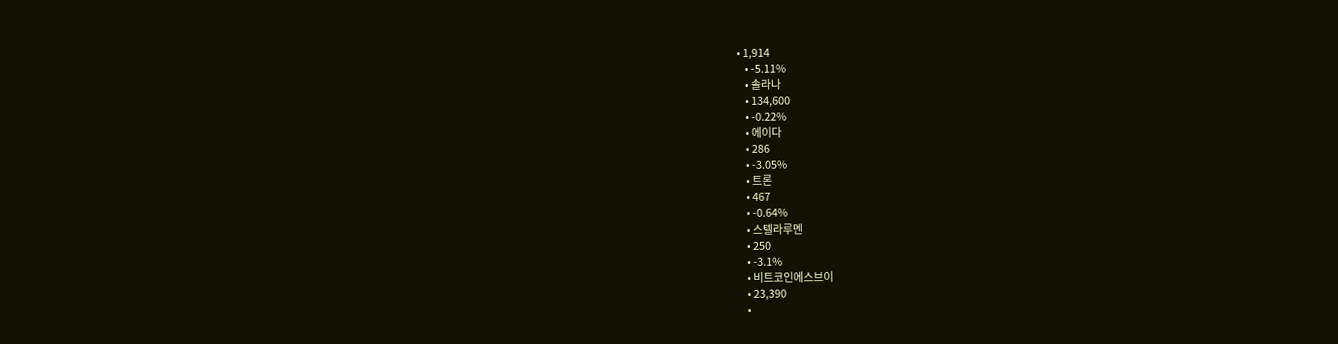• 1,914
    • -5.11%
    • 솔라나
    • 134,600
    • -0.22%
    • 에이다
    • 286
    • -3.05%
    • 트론
    • 467
    • -0.64%
    • 스텔라루멘
    • 250
    • -3.1%
    • 비트코인에스브이
    • 23,390
    •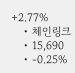+2.77%
    • 체인링크
    • 15,690
    • -0.25%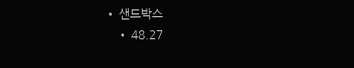• 샌드박스
    • 48.27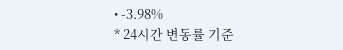• -3.98%
* 24시간 변동률 기준